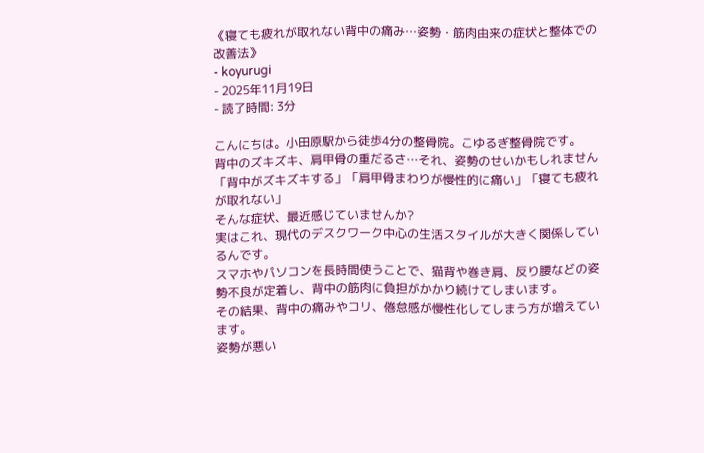《寝ても疲れが取れない背中の痛み…姿勢・筋肉由来の症状と整体での改善法》
- koyurugi
- 2025年11月19日
- 読了時間: 3分

こんにちは。小田原駅から徒歩4分の整骨院。こゆるぎ整骨院です。
背中のズキズキ、肩甲骨の重だるさ…それ、姿勢のせいかもしれません
「背中がズキズキする」「肩甲骨まわりが慢性的に痛い」「寝ても疲れが取れない」
そんな症状、最近感じていませんか?
実はこれ、現代のデスクワーク中心の生活スタイルが大きく関係しているんです。
スマホやパソコンを長時間使うことで、猫背や巻き肩、反り腰などの姿勢不良が定着し、背中の筋肉に負担がかかり続けてしまいます。
その結果、背中の痛みやコリ、倦怠感が慢性化してしまう方が増えています。
姿勢が悪い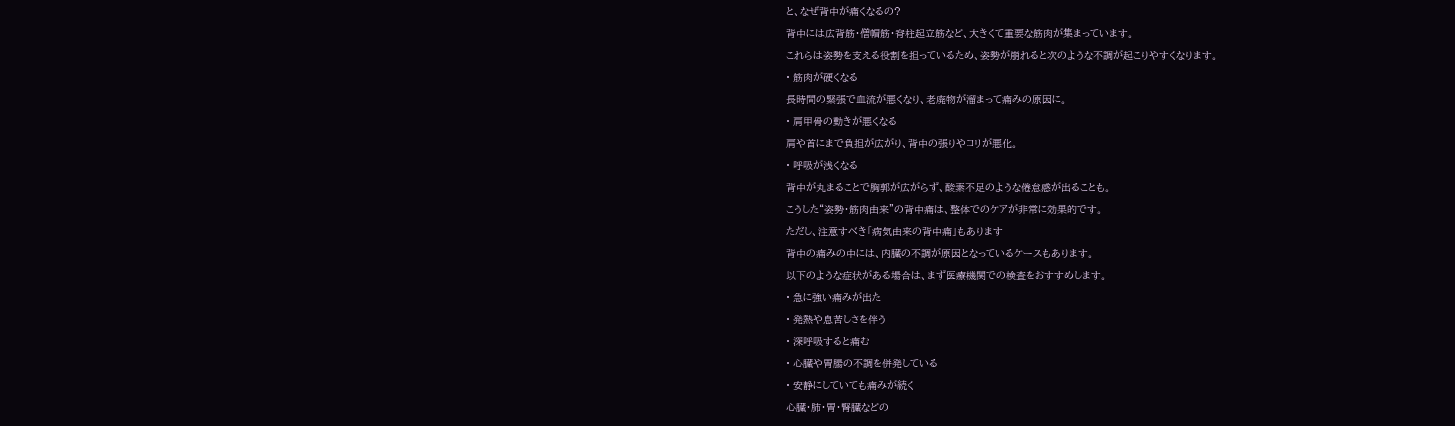と、なぜ背中が痛くなるの?
背中には広背筋・僧帽筋・脊柱起立筋など、大きくて重要な筋肉が集まっています。
これらは姿勢を支える役割を担っているため、姿勢が崩れると次のような不調が起こりやすくなります。
• 筋肉が硬くなる
長時間の緊張で血流が悪くなり、老廃物が溜まって痛みの原因に。
• 肩甲骨の動きが悪くなる
肩や首にまで負担が広がり、背中の張りやコリが悪化。
• 呼吸が浅くなる
背中が丸まることで胸郭が広がらず、酸素不足のような倦怠感が出ることも。
こうした“姿勢・筋肉由来”の背中痛は、整体でのケアが非常に効果的です。
ただし、注意すべき「病気由来の背中痛」もあります
背中の痛みの中には、内臓の不調が原因となっているケースもあります。
以下のような症状がある場合は、まず医療機関での検査をおすすめします。
• 急に強い痛みが出た
• 発熱や息苦しさを伴う
• 深呼吸すると痛む
• 心臓や胃腸の不調を併発している
• 安静にしていても痛みが続く
心臓・肺・胃・腎臓などの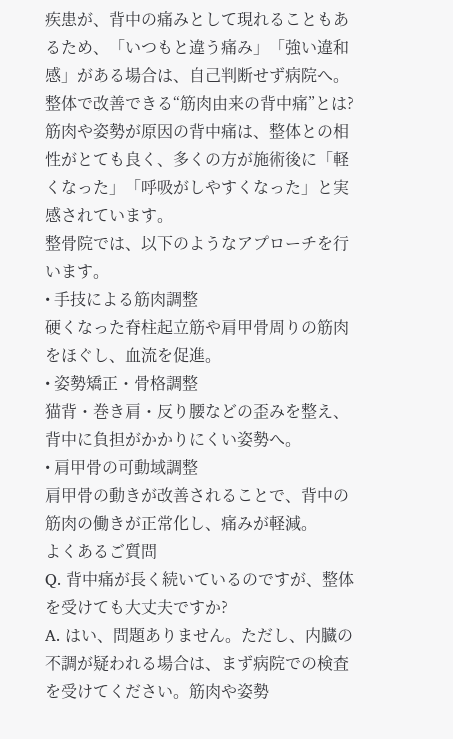疾患が、背中の痛みとして現れることもあるため、「いつもと違う痛み」「強い違和感」がある場合は、自己判断せず病院へ。
整体で改善できる“筋肉由来の背中痛”とは?
筋肉や姿勢が原因の背中痛は、整体との相性がとても良く、多くの方が施術後に「軽くなった」「呼吸がしやすくなった」と実感されています。
整骨院では、以下のようなアプローチを行います。
• 手技による筋肉調整
硬くなった脊柱起立筋や肩甲骨周りの筋肉をほぐし、血流を促進。
• 姿勢矯正・骨格調整
猫背・巻き肩・反り腰などの歪みを整え、背中に負担がかかりにくい姿勢へ。
• 肩甲骨の可動域調整
肩甲骨の動きが改善されることで、背中の筋肉の働きが正常化し、痛みが軽減。
よくあるご質問
Q. 背中痛が長く続いているのですが、整体を受けても大丈夫ですか?
A. はい、問題ありません。ただし、内臓の不調が疑われる場合は、まず病院での検査を受けてください。筋肉や姿勢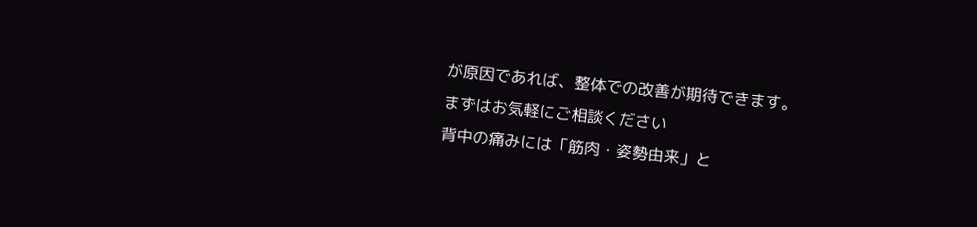が原因であれば、整体での改善が期待できます。
まずはお気軽にご相談ください
背中の痛みには「筋肉・姿勢由来」と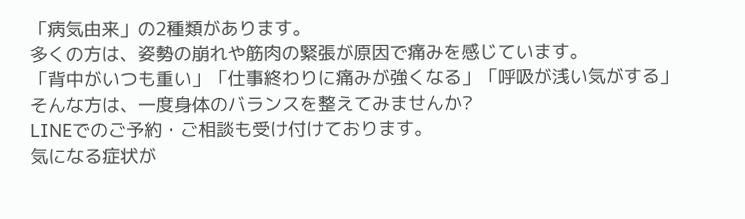「病気由来」の2種類があります。
多くの方は、姿勢の崩れや筋肉の緊張が原因で痛みを感じています。
「背中がいつも重い」「仕事終わりに痛みが強くなる」「呼吸が浅い気がする」
そんな方は、一度身体のバランスを整えてみませんか?
LINEでのご予約・ご相談も受け付けております。
気になる症状が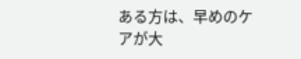ある方は、早めのケアが大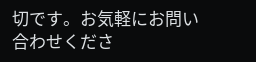切です。お気軽にお問い合わせくださ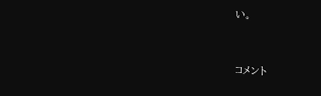い。



コメント